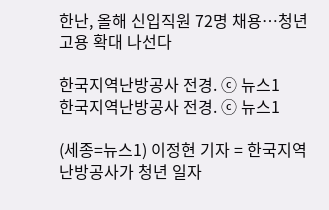한난, 올해 신입직원 72명 채용…청년고용 확대 나선다

한국지역난방공사 전경. ⓒ 뉴스1
한국지역난방공사 전경. ⓒ 뉴스1

(세종=뉴스1) 이정현 기자 = 한국지역난방공사가 청년 일자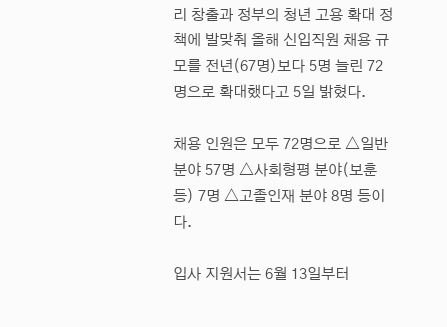리 창출과 정부의 청년 고용 확대 정책에 발맞춰 올해 신입직원 채용 규모를 전년(67명)보다 5명 늘린 72명으로 확대했다고 5일 밝혔다.

채용 인원은 모두 72명으로 △일반 분야 57명 △사회형평 분야(보훈 등) 7명 △고졸인재 분야 8명 등이다.

입사 지원서는 6월 13일부터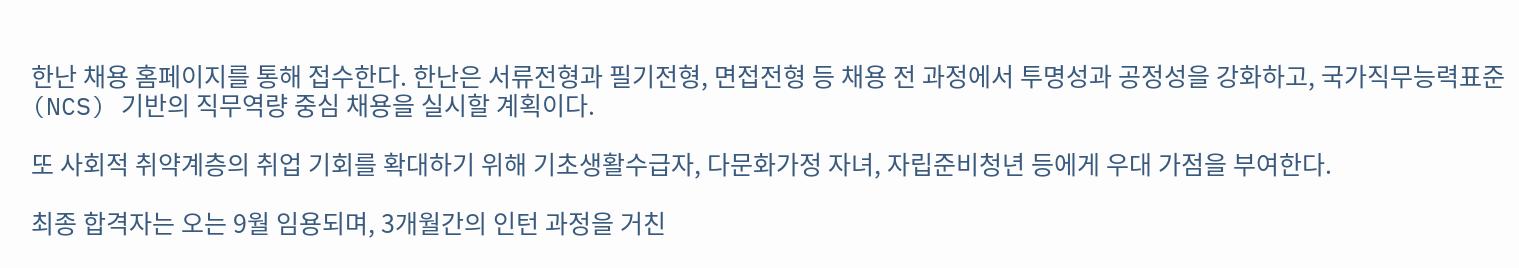한난 채용 홈페이지를 통해 접수한다. 한난은 서류전형과 필기전형, 면접전형 등 채용 전 과정에서 투명성과 공정성을 강화하고, 국가직무능력표준(NCS) 기반의 직무역량 중심 채용을 실시할 계획이다.

또 사회적 취약계층의 취업 기회를 확대하기 위해 기초생활수급자, 다문화가정 자녀, 자립준비청년 등에게 우대 가점을 부여한다.

최종 합격자는 오는 9월 임용되며, 3개월간의 인턴 과정을 거친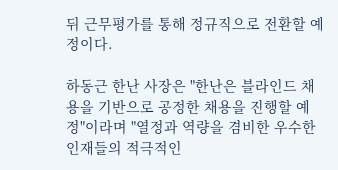뒤 근무평가를 통해 정규직으로 전환할 예정이다.

하동근 한난 사장은 "한난은 블라인드 채용을 기반으로 공정한 채용을 진행할 예정"이라며 "열정과 역량을 겸비한 우수한 인재들의 적극적인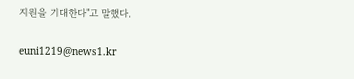지원을 기대한다"고 말했다.

euni1219@news1.kr